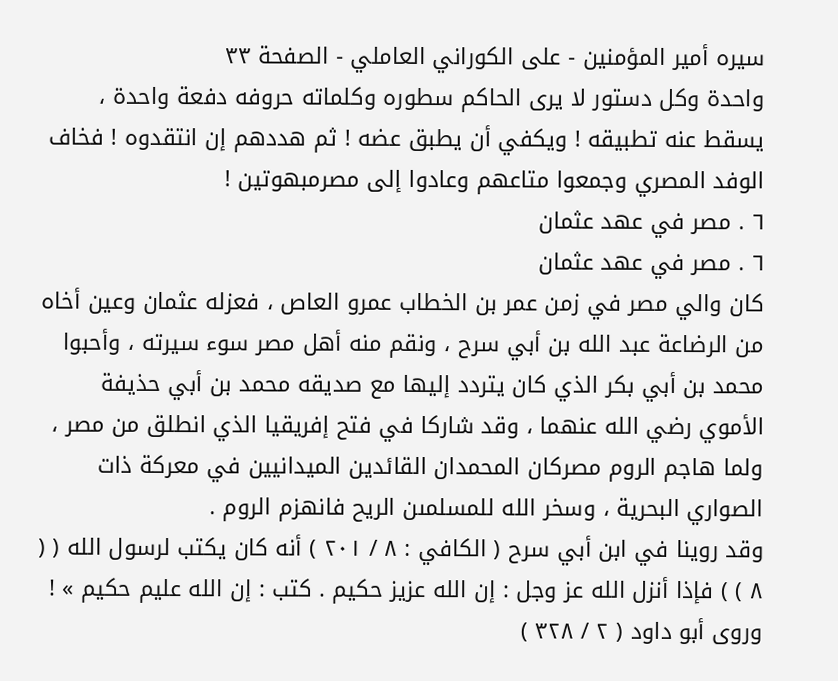سيره أمير المؤمنين - على الكوراني العاملي - الصفحة ٣٣
واحدة وكل دستور لا يرى الحاكم سطوره وكلماته حروفه دفعة واحدة ، يسقط عنه تطبيقه ! ويكفي أن يطبق عضه ! ثم هددهم إن انتقدوه ! فخاف الوفد المصري وجمعوا متاعهم وعادوا إلى مصرمبهوتين !
٦ . مصر في عهد عثمان
٦ . مصر في عهد عثمان
كان والي مصر في زمن عمر بن الخطاب عمرو العاص ، فعزله عثمان وعين أخاه من الرضاعة عبد الله بن أبي سرح ، ونقم منه أهل مصر سوء سيرته ، وأحبوا محمد بن أبي بكر الذي كان يتردد إليها مع صديقه محمد بن أبي حذيفة الأموي رضي الله عنهما ، وقد شاركا في فتح إفريقيا الذي انطلق من مصر ، ولما هاجم الروم مصركان المحمدان القائدين الميدانيين في معركة ذات الصواري البحرية ، وسخر الله للمسلمىن الريح فانهزم الروم .
وقد روينا في ابن أبي سرح ( الكافي : ٨ / ٢٠١ ) أنه كان يكتب لرسول الله ( ( ٨ ) ) فإذا أنزل الله عز وجل : إن الله عزيز حكيم . كتب : إن الله عليم حكيم » !
وروى أبو داود ( ٢ / ٣٢٨ )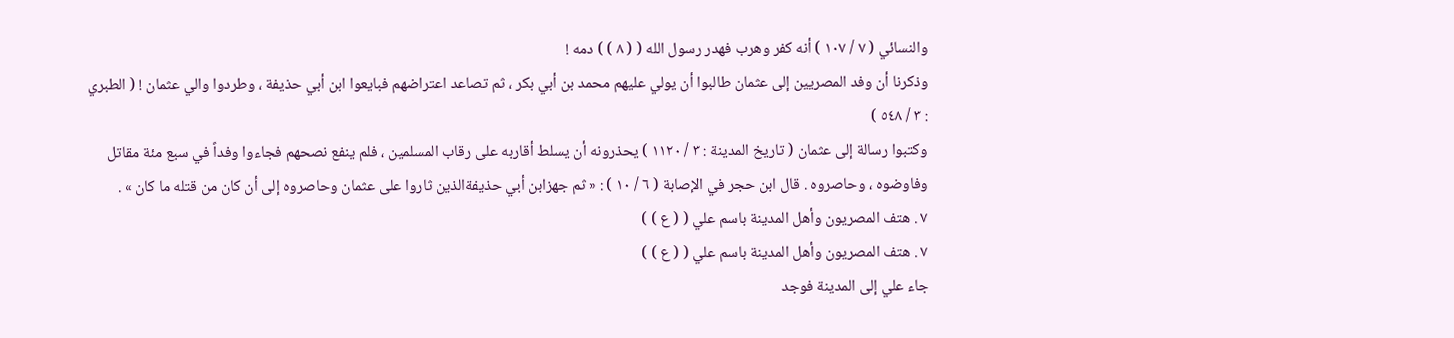والنسائي ( ٧ / ١٠٧ ) أنه كفر وهرب فهدر رسول الله ( ( ٨ ) ) دمه !
وذكرنا أن وفد المصريين إلى عثمان طالبوا أن يولي عليهم محمد بن أبي بكر ، ثم تصاعد اعتراضهم فبايعوا ابن أبي حذيفة ، وطردوا والي عثمان ! ( الطبري : ٣ / ٥٤٨ )
وكتبوا رسالة إلى عثمان ( تاريخ المدينة : ٣ / ١١٢٠ ) يحذرونه أن يسلط أقاربه على رقاب المسلمين ، فلم ينفع نصحهم فجاءوا وفداً في سبع مئة مقاتل وفاوضوه ، وحاصروه . قال ابن حجر في الإصابة ( ٦ / ١٠ ) : « ثم جهزابن أبي حذيفةالذين ثاروا على عثمان وحاصروه إلى أن كان من قتله ما كان » .
٧ . هتف المصريون وأهل المدينة باسم علي ( ( ع ) )
٧ . هتف المصريون وأهل المدينة باسم علي ( ( ع ) )
جاء علي إلى المدينة فوجد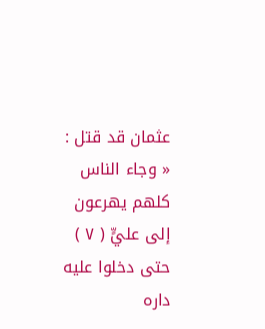عثمان قد قتل : « وجاء الناس كلهم يهرعون إلى عليٍّ ( ٧ ) حتى دخلوا عليه داره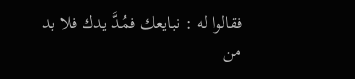فقالوا له : نبايعك فمُدَّ يدك فلا بد من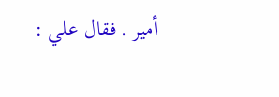أمير . فقال علي :